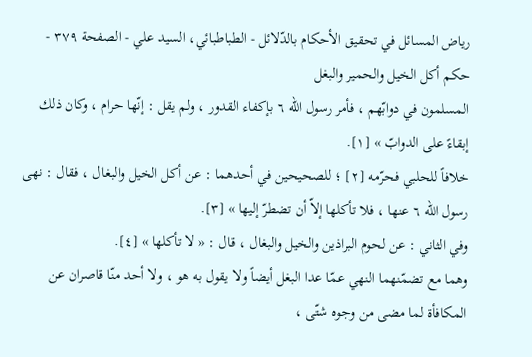رياض المسائل في تحقيق الأحكام بالدّلائل - الطباطبائي، السيد علي - الصفحة ٣٧٩ - حكم أكل الخيل والحمير والبغل
المسلمون في دوابّهم ، فأمر رسول الله ٦ بإكفاء القدور ، ولم يقل : إنّها حرام ، وكان ذلك إبقاءً على الدوابّ » [١].
خلافاً للحلبي فحرّمه [٢] ؛ للصحيحين في أحدهما : عن أكل الخيل والبغال ، فقال : نهى رسول الله ٦ عنها ، فلا تأكلها إلاّ أن تضطرّ إليها » [٣].
وفي الثاني : عن لحوم البراذين والخيل والبغال ، قال : « لا تأكلها » [٤].
وهما مع تضمّنهما النهي عمّا عدا البغل أيضاً ولا يقول به هو ، ولا أحد منّا قاصران عن المكافأة لما مضى من وجوه شتّى ،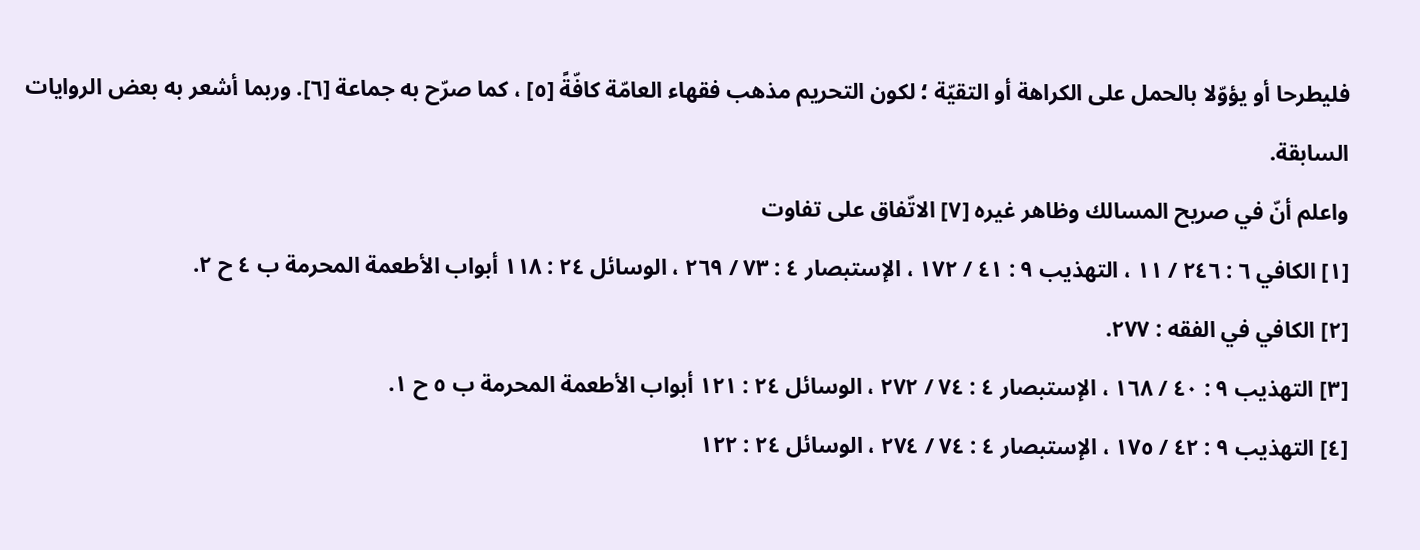فليطرحا أو يؤوّلا بالحمل على الكراهة أو التقيّة ؛ لكون التحريم مذهب فقهاء العامّة كافّةً [٥] ، كما صرّح به جماعة [٦]. وربما أشعر به بعض الروايات السابقة.
واعلم أنّ في صريح المسالك وظاهر غيره [٧] الاتّفاق على تفاوت
[١] الكافي ٦ : ٢٤٦ / ١١ ، التهذيب ٩ : ٤١ / ١٧٢ ، الإستبصار ٤ : ٧٣ / ٢٦٩ ، الوسائل ٢٤ : ١١٨ أبواب الأطعمة المحرمة ب ٤ ح ٢.
[٢] الكافي في الفقه : ٢٧٧.
[٣] التهذيب ٩ : ٤٠ / ١٦٨ ، الإستبصار ٤ : ٧٤ / ٢٧٢ ، الوسائل ٢٤ : ١٢١ أبواب الأطعمة المحرمة ب ٥ ح ١.
[٤] التهذيب ٩ : ٤٢ / ١٧٥ ، الإستبصار ٤ : ٧٤ / ٢٧٤ ، الوسائل ٢٤ : ١٢٢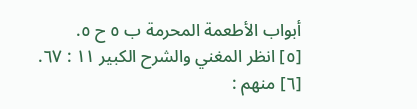أبواب الأطعمة المحرمة ب ٥ ح ٥.
[٥] انظر المغني والشرح الكبير ١١ : ٦٧.
[٦] منهم :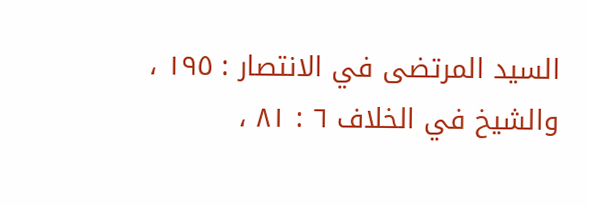السيد المرتضى في الانتصار : ١٩٥ ، والشيخ في الخلاف ٦ : ٨١ ،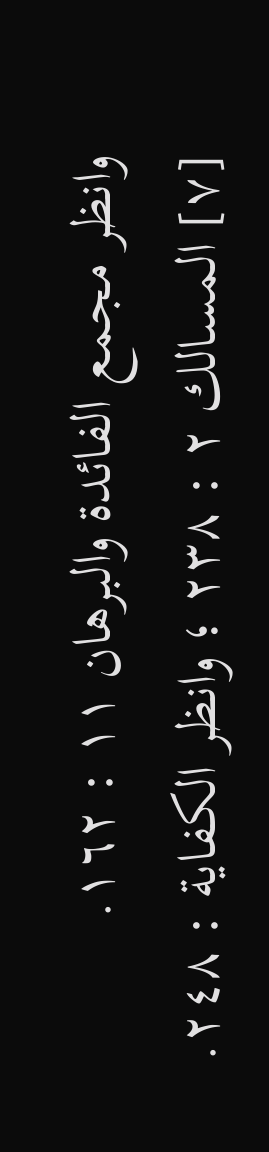وانظر مجمع الفائدة والبرهان ١١ : ١٦٢.
[٧] المسالك ٢ : ٢٣٨ ؛ وانظر الكفاية : ٢٤٨.